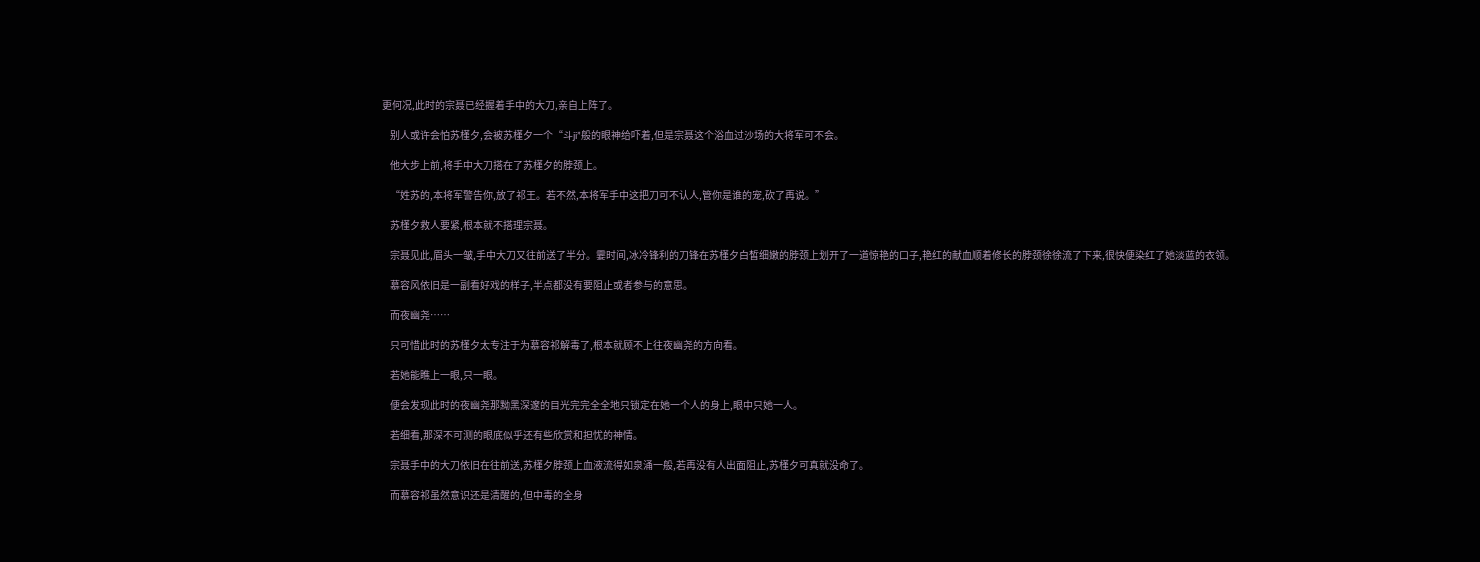更何况,此时的宗聂已经握着手中的大刀,亲自上阵了。

    别人或许会怕苏槿夕,会被苏槿夕一个“斗ji”般的眼神给吓着,但是宗聂这个浴血过沙场的大将军可不会。

    他大步上前,将手中大刀搭在了苏槿夕的脖颈上。

    “姓苏的,本将军警告你,放了祁王。若不然,本将军手中这把刀可不认人,管你是谁的宠,砍了再说。”

    苏槿夕救人要紧,根本就不搭理宗聂。

    宗聂见此,眉头一皱,手中大刀又往前送了半分。霎时间,冰冷锋利的刀锋在苏槿夕白皙细嫩的脖颈上划开了一道惊艳的口子,艳红的献血顺着修长的脖颈徐徐流了下来,很快便染红了她淡蓝的衣领。

    慕容风依旧是一副看好戏的样子,半点都没有要阻止或者参与的意思。

    而夜幽尧……

    只可惜此时的苏槿夕太专注于为慕容祁解毒了,根本就顾不上往夜幽尧的方向看。

    若她能瞧上一眼,只一眼。

    便会发现此时的夜幽尧那黝黑深邃的目光完完全全地只锁定在她一个人的身上,眼中只她一人。

    若细看,那深不可测的眼底似乎还有些欣赏和担忧的神情。

    宗聂手中的大刀依旧在往前送,苏槿夕脖颈上血液流得如泉涌一般,若再没有人出面阻止,苏槿夕可真就没命了。

    而慕容祁虽然意识还是清醒的,但中毒的全身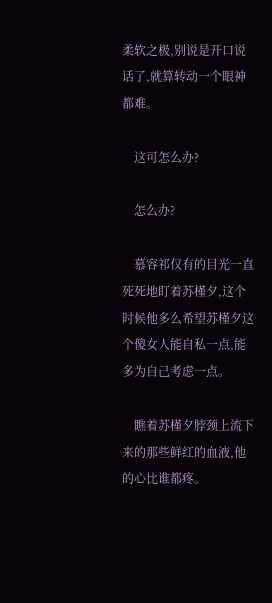柔软之极,别说是开口说话了,就算转动一个眼神都难。

    这可怎么办?

    怎么办?

    慕容祁仅有的目光一直死死地盯着苏槿夕,这个时候他多么希望苏槿夕这个傻女人能自私一点,能多为自己考虑一点。

    瞧着苏槿夕脖颈上流下来的那些鲜红的血液,他的心比谁都疼。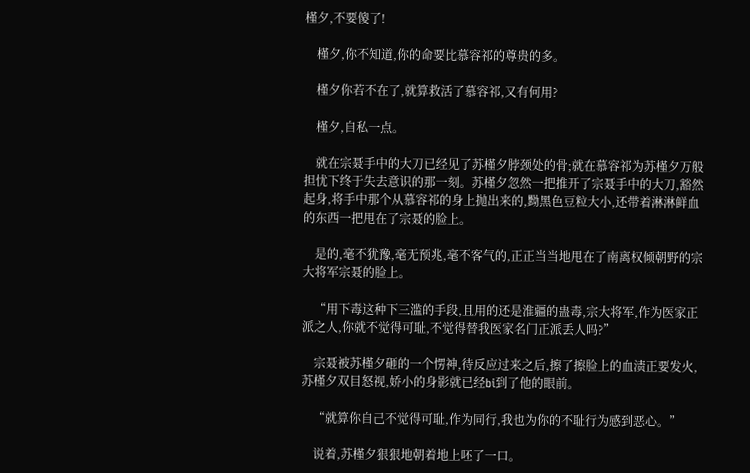槿夕,不要傻了!

    槿夕,你不知道,你的命要比慕容祁的尊贵的多。

    槿夕你若不在了,就算救活了慕容祁,又有何用?

    槿夕,自私一点。

    就在宗聂手中的大刀已经见了苏槿夕脖颈处的骨;就在慕容祁为苏槿夕万般担忧下终于失去意识的那一刻。苏槿夕忽然一把推开了宗聂手中的大刀,豁然起身,将手中那个从慕容祁的身上抛出来的,黝黑色豆粒大小,还带着淋淋鲜血的东西一把甩在了宗聂的脸上。

    是的,毫不犹豫,毫无预兆,毫不客气的,正正当当地甩在了南离权倾朝野的宗大将军宗聂的脸上。

    “用下毒这种下三滥的手段,且用的还是淮疆的蛊毒,宗大将军,作为医家正派之人,你就不觉得可耻,不觉得替我医家名门正派丢人吗?”

    宗聂被苏槿夕砸的一个愣神,待反应过来之后,擦了擦脸上的血渍正要发火,苏槿夕双目怒视,娇小的身影就已经bi到了他的眼前。

    “就算你自己不觉得可耻,作为同行,我也为你的不耻行为感到恶心。”

    说着,苏槿夕狠狠地朝着地上呸了一口。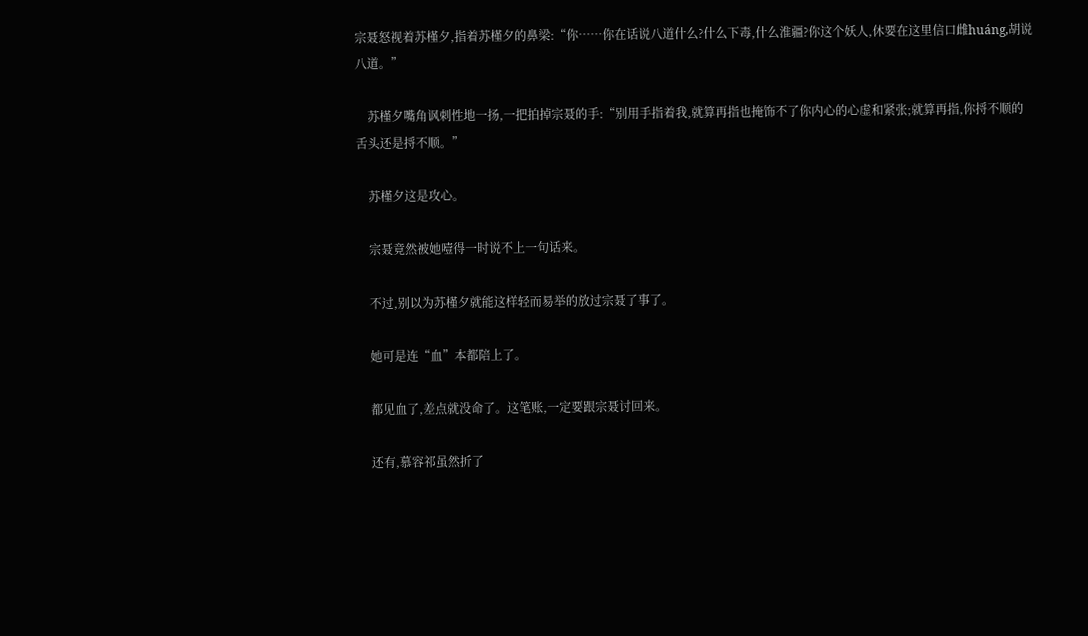宗聂怒视着苏槿夕,指着苏槿夕的鼻梁:“你……你在话说八道什么?什么下毒,什么淮疆?你这个妖人,休要在这里信口雌huáng,胡说八道。”

    苏槿夕嘴角讽刺性地一扬,一把拍掉宗聂的手:“别用手指着我,就算再指也掩饰不了你内心的心虚和紧张;就算再指,你捋不顺的舌头还是捋不顺。”

    苏槿夕这是攻心。

    宗聂竟然被她噎得一时说不上一句话来。

    不过,别以为苏槿夕就能这样轻而易举的放过宗聂了事了。

    她可是连“血”本都陪上了。

    都见血了,差点就没命了。这笔账,一定要跟宗聂讨回来。

    还有,慕容祁虽然折了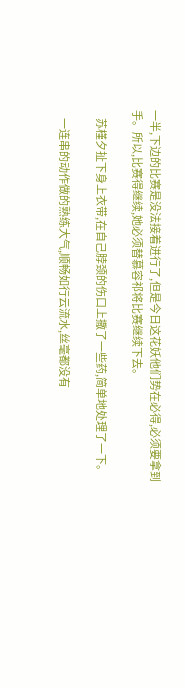一半,下边的比赛是没法接着进行了,但是今日这花妖他们势在必得,必须要拿到手。所以,比赛得继续,她必须替慕容祁将比赛继续下去。

    苏槿夕扯下身上衣带,在自己脖颈的伤口上撒了一些药,简单地处理了一下。

    一连串的动作做的熟练大气,顺畅如行云流水,丝毫都没有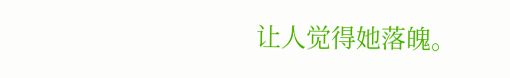让人觉得她落魄。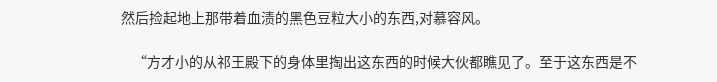然后捡起地上那带着血渍的黑色豆粒大小的东西,对慕容风。

    “方才小的从祁王殿下的身体里掏出这东西的时候大伙都瞧见了。至于这东西是不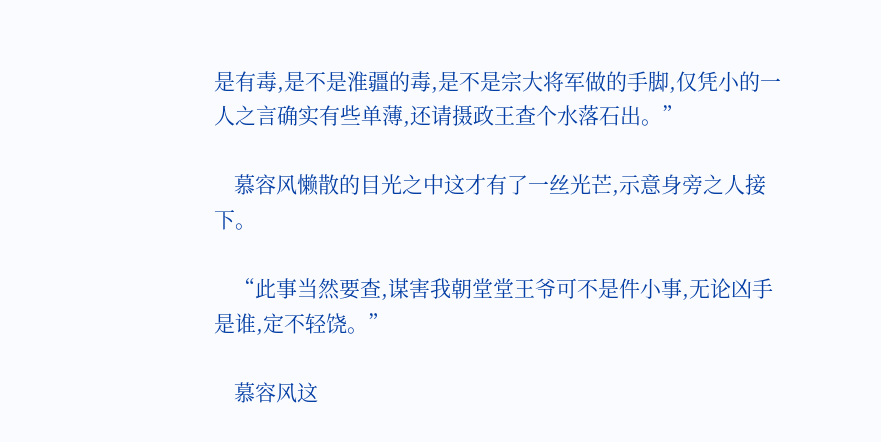是有毒,是不是淮疆的毒,是不是宗大将军做的手脚,仅凭小的一人之言确实有些单薄,还请摄政王查个水落石出。”

    慕容风懒散的目光之中这才有了一丝光芒,示意身旁之人接下。

    “此事当然要查,谋害我朝堂堂王爷可不是件小事,无论凶手是谁,定不轻饶。”

    慕容风这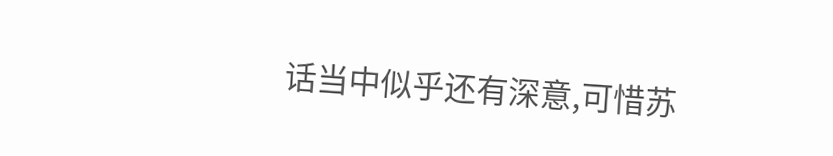话当中似乎还有深意,可惜苏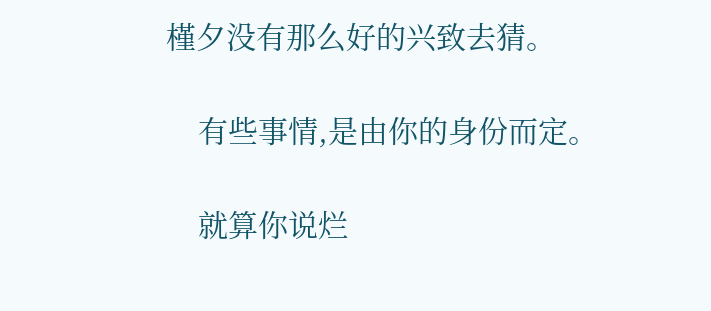槿夕没有那么好的兴致去猜。

    有些事情,是由你的身份而定。

    就算你说烂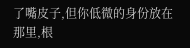了嘴皮子,但你低微的身份放在那里,根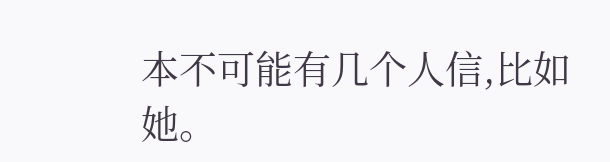本不可能有几个人信,比如她。